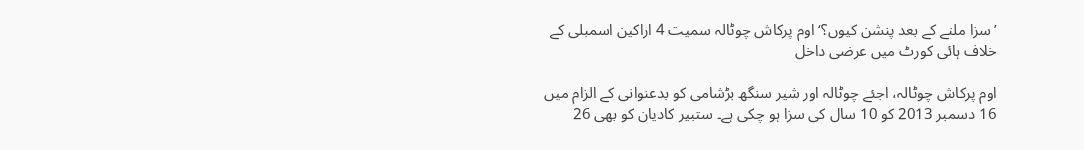’سزا ملنے کے بعد پنشن کیوں؟‘ اوم پرکاش چوٹالہ سمیت 4 اراکین اسمبلی کے خلاف ہائی کورٹ میں عرضی داخل

اوم پرکاش چوٹالہ، اجئے چوٹالہ اور شیر سنگھ بڑشامی کو بدعنوانی کے الزام میں 16 دسمبر 2013 کو 10 سال کی سزا ہو چکی ہے۔ ستبیر کادیان کو بھی 26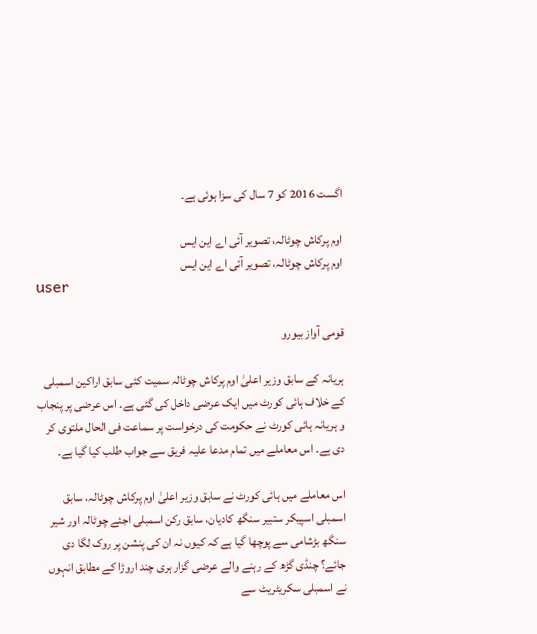اگست 2016 کو 7 سال کی سزا ہوئی ہے۔

اوم پرکاش چوٹالہ، تصویر آئی اے این ایس
اوم پرکاش چوٹالہ، تصویر آئی اے این ایس
user

قومی آواز بیورو

ہریانہ کے سابق وزیر اعلیٰ اوم پرکاش چوٹالہ سمیت کئی سابق اراکین اسمبلی کے خلاف ہائی کورٹ میں ایک عرضی داخل کی گئی ہے۔ اس عرضی پر پنجاب و ہریانہ ہائی کورٹ نے حکومت کی درخواست پر سماعت فی الحال ملتوی کر دی ہے۔ اس معاملے میں تمام مدعا علیہ فریق سے جواب طلب کیا گیا ہے۔

اس معاملے میں ہائی کورٹ نے سابق وزیر اعلیٰ اوم پرکاش چوٹالہ، سابق اسمبلی اسپیکر ستبیر سنگھ کادیان، سابق رکن اسمبلی اجئے چوٹالہ اور شیر سنگھ بڑشامی سے پوچھا گیا ہے کہ کیوں نہ ان کی پنشن پر روک لگا دی جائے؟ چنڈی گڑھ کے رہنے والے عرضی گزار ہری چند اروڑا کے مطابق انہوں نے اسمبلی سکریٹریٹ سے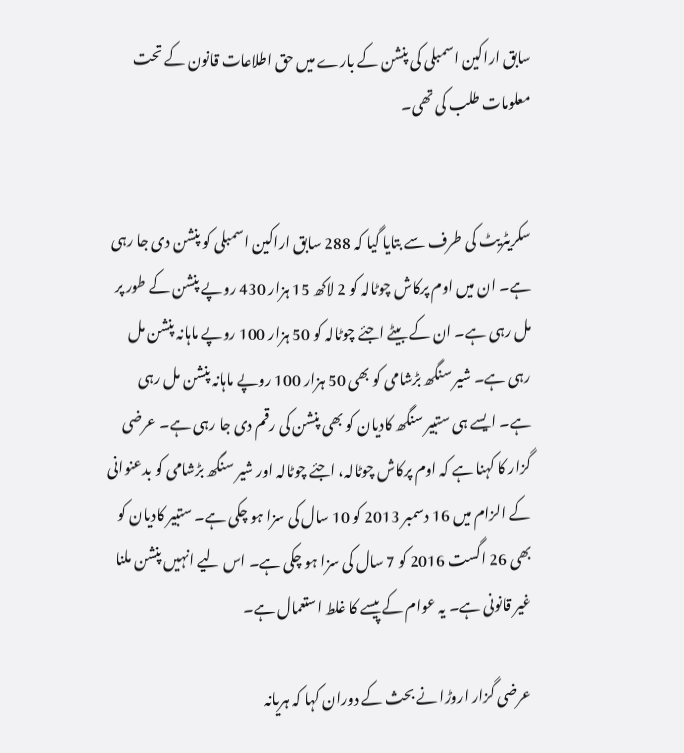سابق اراکین اسمبلی کی پنشن کے بارے میں حق اطلاعات قانون کے تحت معلومات طلب کی تھی۔


سکریٹریٹ کی طرف سے بتایا گیا کہ 288 سابق اراکین اسمبلی کو پنشن دی جا رہی ہے۔ ان میں اوم پرکاش چوٹالہ کو 2 لاکھ 15 ہزار 430 روپے پنشن کے طور پر مل رہی ہے۔ ان کے بیٹے اجئے چوٹالہ کو 50 ہزار 100 روپے ماہانہ پنشن مل رہی ہے۔ شیر سنگھ بڑشامی کو بھی 50 ہزار 100 روپے ماہانہ پنشن مل رہی ہے۔ ایسے ہی ستبیر سنگھ کادیان کو بھی پنشن کی رقم دی جا رہی ہے۔ عرضی گزار کا کہنا ہے کہ اوم پرکاش چوٹالہ، اجئے چوٹالہ اور شیر سنگھ بڑشامی کو بدعنوانی کے الزام میں 16 دسمبر 2013 کو 10 سال کی سزا ہو چکی ہے۔ ستبیر کادیان کو بھی 26 اگست 2016 کو 7 سال کی سزا ہو چکی ہے۔ اس لیے انہیں پنشن ملنا غیر قانونی ہے۔ یہ عوام کے پیسے کا غلط استعمال ہے۔

عرضی گزار اروڑا نے بحث کے دوران کہا کہ ہریانہ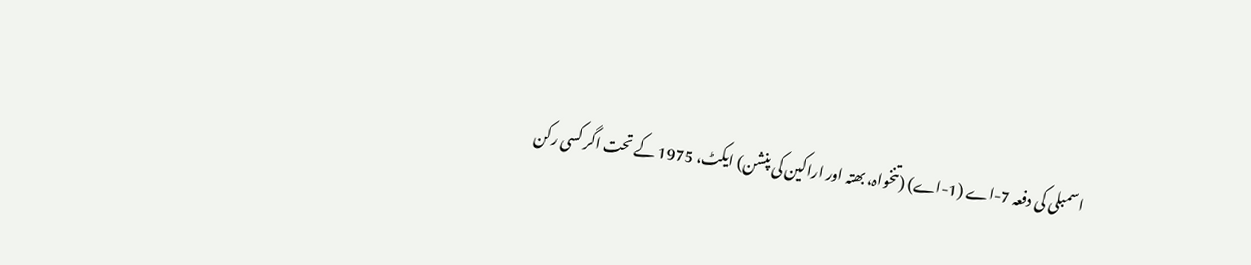اسمبلی کی دفعہ 7-اے (1-اے) (تنخواہ، بھتہ اور اراکین کی پنشن) ایکٹ، 1975 کے تحت اگر کسی رکن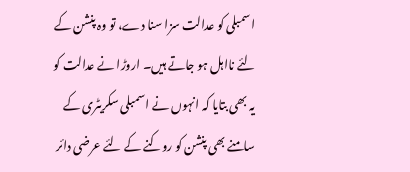اسمبلی کو عدالت سزا سنا دے، تو وہ پنشن کے لئے نااہل ہو جاتے ہیں۔ اروڑا نے عدالت کو یہ بھی بتایا کہ انہوں نے اسمبلی سکریٹری کے سامنے بھی پنشن کو روکنے کے لئے عرضی دائر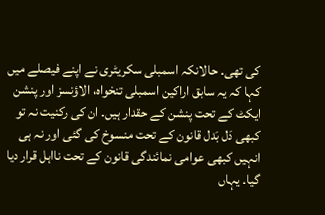کی تھی۔ حالانکہ اسمبلی سکریٹری نے اپنے فیصلے میں کہا کہ یہ سابق اراکین اسمبلی تنخواہ، الاؤنسز اور پنشن ایکٹ کے تحت پنشن کے حقدار ہیں۔ ان کی رکنیت نہ تو کبھی دَل بَدل قانون کے تحت منسوخ کی گئی اور نہ ہی انہیں کبھی عوامی نمائندگی قانون کے تحت نااہل قرار دیا گیا۔ یہاں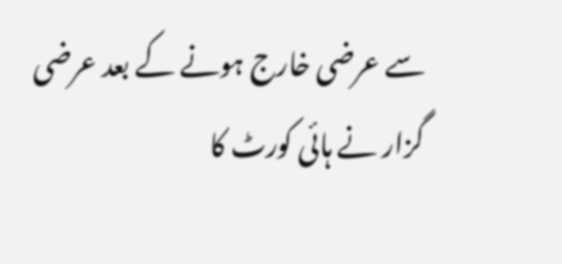سے عرضی خارج ہونے کے بعد عرضی گزار نے ہائی کورٹ کا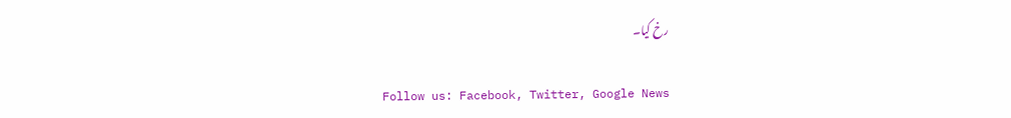رخ کیا۔

Follow us: Facebook, Twitter, Google News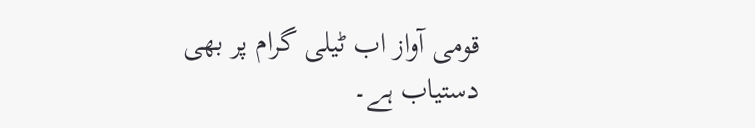قومی آواز اب ٹیلی گرام پر بھی دستیاب ہے۔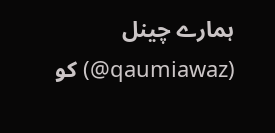ہمارے چینل (qaumiawaz@) کو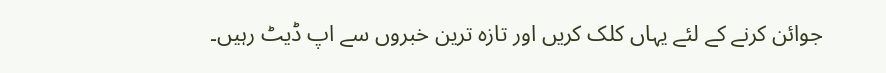جوائن کرنے کے لئے یہاں کلک کریں اور تازہ ترین خبروں سے اپ ڈیٹ رہیں۔